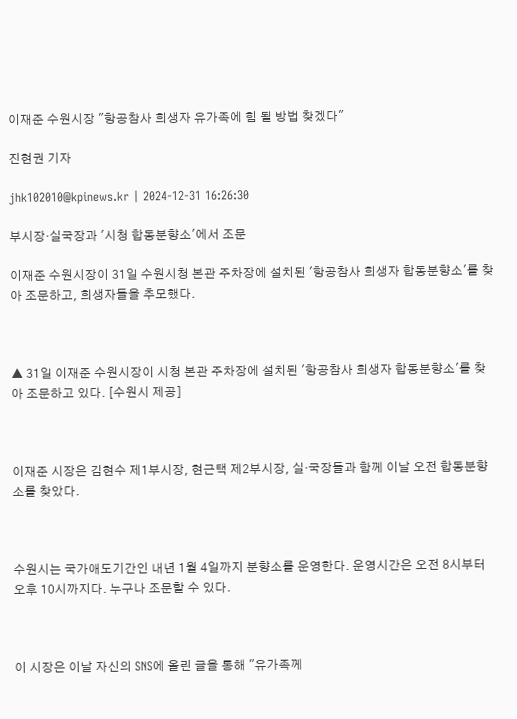이재준 수원시장 "항공참사 희생자 유가족에 힘 될 방법 찾겠다"

진현권 기자

jhk102010@kpinews.kr | 2024-12-31 16:26:30

부시장·실국장과 '시청 합동분향소'에서 조문

이재준 수원시장이 31일 수원시청 본관 주차장에 설치된 '항공참사 희생자 합동분향소'를 찾아 조문하고, 희생자들을 추모했다.



▲ 31일 이재준 수원시장이 시청 본관 주차장에 설치된 '항공참사 희생자 합동분향소'를 찾아 조문하고 있다. [수원시 제공]



이재준 시장은 김현수 제1부시장, 현근택 제2부시장, 실·국장들과 함께 이날 오전 합동분향소를 찾았다.



수원시는 국가애도기간인 내년 1월 4일까지 분향소를 운영한다. 운영시간은 오전 8시부터 오후 10시까지다. 누구나 조문할 수 있다.



이 시장은 이날 자신의 SNS에 올린 글을 통해 "유가족께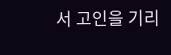서 고인을 기리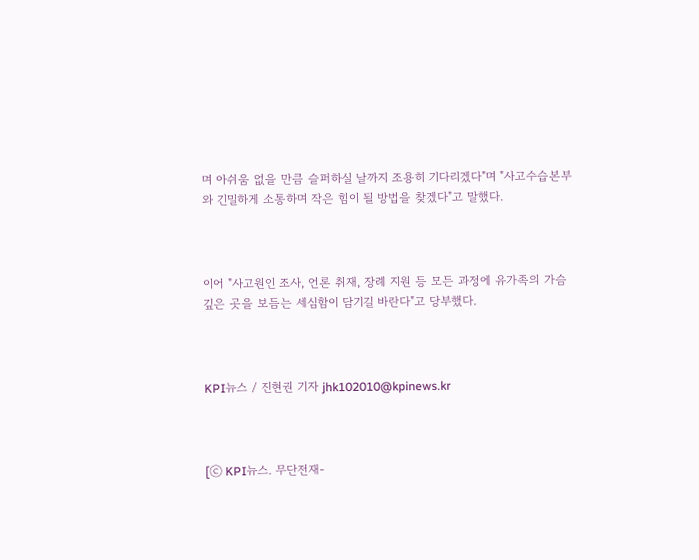며 아쉬움 없을 만큼 슬퍼하실 날까지 조용히 기다리겠다"며 "사고수습본부와 긴밀하게 소통하며 작은 힘이 될 방법을 찾겠다"고 말했다.



이어 "사고원인 조사, 언론 취재, 장례 지원 등 모든 과정에 유가족의 가슴 깊은 곳을 보듬는 세심함이 담기길 바란다"고 당부했다.



KPI뉴스 / 진현권 기자 jhk102010@kpinews.kr



[ⓒ KPI뉴스. 무단전재-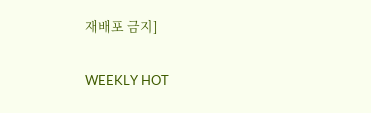재배포 금지]

WEEKLY HOT